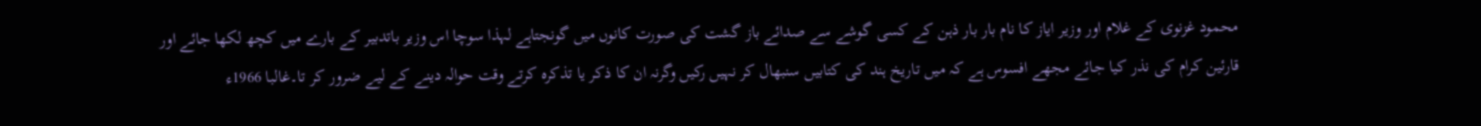محمود غزنوی کے غلام اور وزیر ایاز کا نام بار بار ذہن کے کسی گوشے سے صدائے باز گشت کی صورت کانوں میں گونجتاہے لہذا سوچا اس وزیر باتدبیر کے بارے میں کچھ لکھا جائے اور قارئین کرام کی نذر کیا جائے مجھے افسوس ہے کہ میں تاریخ ہند کی کتابیں سنبھال کر نہیں رکیں وگرنہ ان کا ذکر یا تذکرہ کرتے وقت حوالہ دینے کے لیے ضرور کر تا۔غالبا 1966ء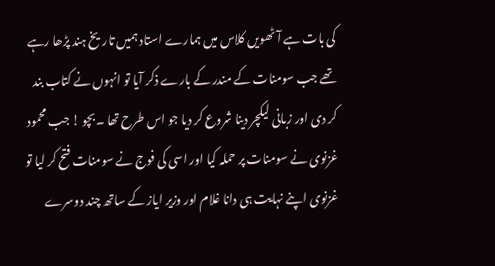کی بات ہے آٹھویں کلاس میں ہمارے استاد ہمیں تاریخ ہند پڑھا رہے تھے جب سومنات کے مندر کے بارے ذکر آیا تو انہوں نے کتاب بند کر دی اور زبانی لیکچر دینا شروع کر دیا جو اس طرح تھا ۔بچو ! جب محمود غزنوی نے سومنات پر حملہ کیا اور اسی کی فوج نے سومنات فتح کر لیا تو غزنوی اپنے نہایت ہی دانا غلام اور وزیر ایاز کے ساتھ چند دوسرے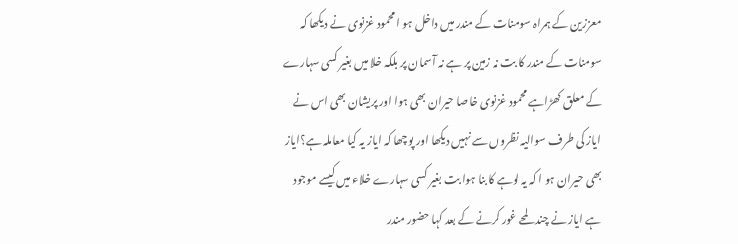معززین کے ہمراہ سومنات کے مندر میں داخل ہو ا محمود غزنوی نے دیکھا کہ سومنات کے مندر کا بت نہ زمین پر ہے نہ آسمان پر بلکہ خلا میں بغیر کسی سہارے کے معلق کھڑاہے محمود غزنوی خاصا حیران بھی ہوا اور پریشان بھی اس نے ایاز کی طرف سوالیہ نظروں سے نہیں دیکھا اور پوچھا کہ ایاز یہ کیا معاملہ ہے؟ایاز بھی حیران ہو ا کہ یہ لوہے کا بنا ہوا بت بغیر کسی سہارے خلاء میں کیسے موجود ہے ایاز نے چند لمحے غور کرنے کے بعد کہا حضور مندر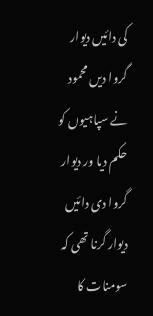کی دائیں دیوار گروا دیں محمود نے سپاہیوں کو حکم دیا ور دیوار گروا دی دائیں دیوار گرنا تھی کہ سومنات کا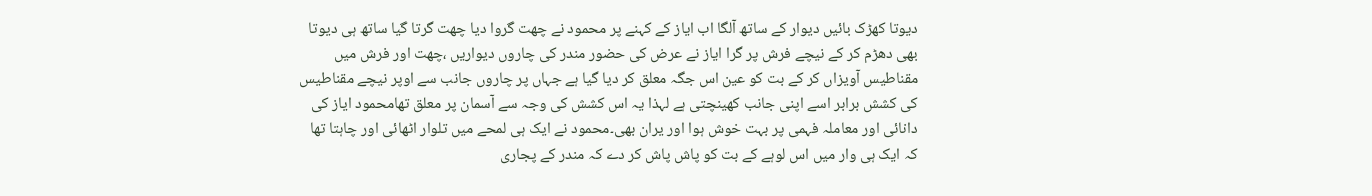دیوتا کھڑک بائیں دیوار کے ساتھ آلگا اب ایاز کے کہنے پر محمود نے چھت گروا دیا چھت گرتا گیا ساتھ ہی دیوتا بھی دھڑم کر کے نیچے فرش پر گرا ایاز نے عرض کی حضور مندر کی چاروں دیواریں ،چھت اور فرش میں مقناطیس آویزاں کر کے بت کو عین اس جگہ معلق کر دیا گیا ہے جہاں پر چاروں جانب سے اوپر نیچے مقناطیس کی کشش برابر اسے اپنی جانب کھینچتی ہے لہذا یہ اس کشش کی وجہ سے آسمان پر معلق تھامحمود ایاز کی دانائی اور معاملہ فہمی پر بہت خوش ہوا اور یران بھی۔محمود نے ایک ہی لمحے میں تلوار اٹھائی اور چاہتا تھا کہ ایک ہی وار میں اس لوہے کے بت کو پاش پاش کر دے کہ مندر کے پجاری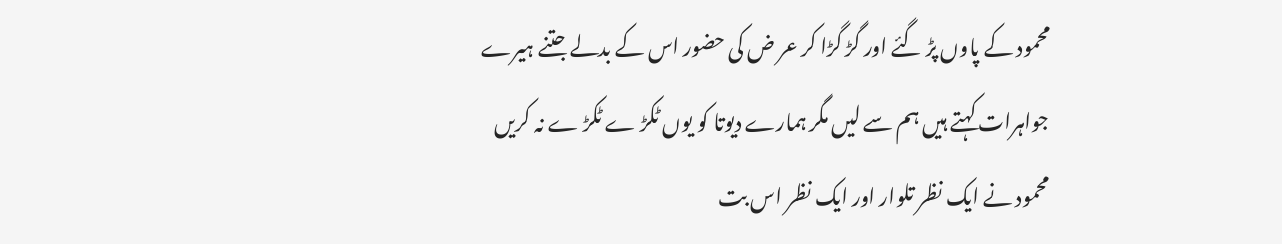محمود کے پاوں پڑ گئے اور گڑ گڑا کر عر ض کی حضور اس کے بدلے جتنے ہیرے جواہرات کہتے ہیں ہم سے لیں مگر ہمارے دیوتا کو یوں ٹکڑ ے ٹکڑ ے نہ کریں محمود نے ایک نظر تلوار اور ایک نظر اس بت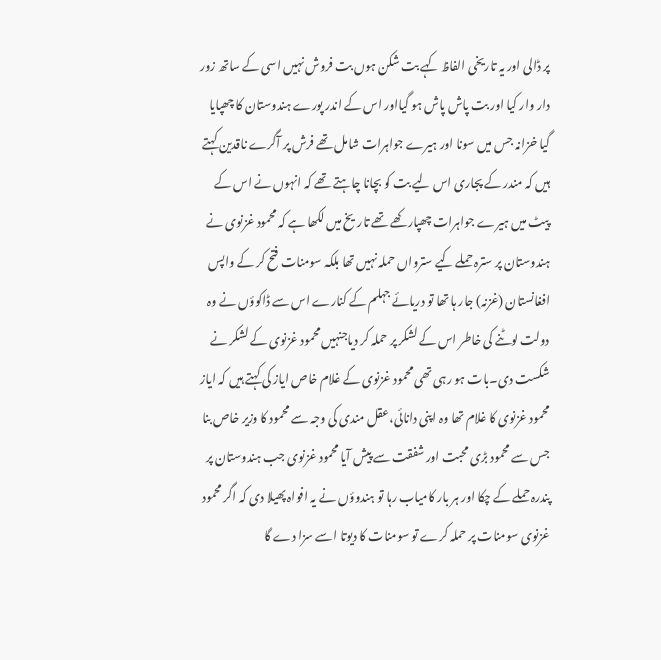پر ڈالی اور یہ تاریخی الفاظ کہے بت شکن ہوں بت فروش نہیں اسی کے ساتھ زور دار وار کیا اور بت پاش پاش ہو گیااور اس کے اندر پورے ہندوستان کا چھپایا گیا خزانہ جس میں سونا اور ہیرے جواہرات شامل تھے فرش پر آگرے ناقدین کہتے ہیں کہ مندر کے پجاری اس لیے بت کو بچانا چاہتے تھے کہ انہوں نے اس کے پیٹ میں ہیرے جواہرات چھپار کھے تھے تاریخ میں لکھا ہے کہ محمود غزنوی نے ہندوستان پر سترہ حملے کیے سترواں حملہ نہیں تھا بلکہ سومنات فتح کر کے واپس افغانستان (غزنہ) جار ہا تھا تو دریائے جہلم کے کنارے اس سے ڈاکوؤں نے وہ دولت لوٹنے کی خاطر اس کے لشکر پر حملہ کر دیاجنہیں محمود غزنوی کے لشکر نے شکست دی۔بات ہو رہی تھی محمود غزنوی کے غلام خاص ایاز کی کہتے ہیں کہ ایاز محمود غزنوی کا غلام تھا وہ اپنی دانائی،عقل مندی کی وجہ سے محمود کا وزیر خاص بنا جس سے محمود بڑی محبت اور شفقت سے پیش آیا محمود غزنوی جب ہندوستان پر پندرہ حملے کے چکا اور ہر بار کامیاب رہا تو ہندوؤں نے یہ افواہ پھیلا دی کہ اگر محمود غزنوی سومنات پر حملہ کرے تو سومنات کا دیوتا اسے سزا دے گا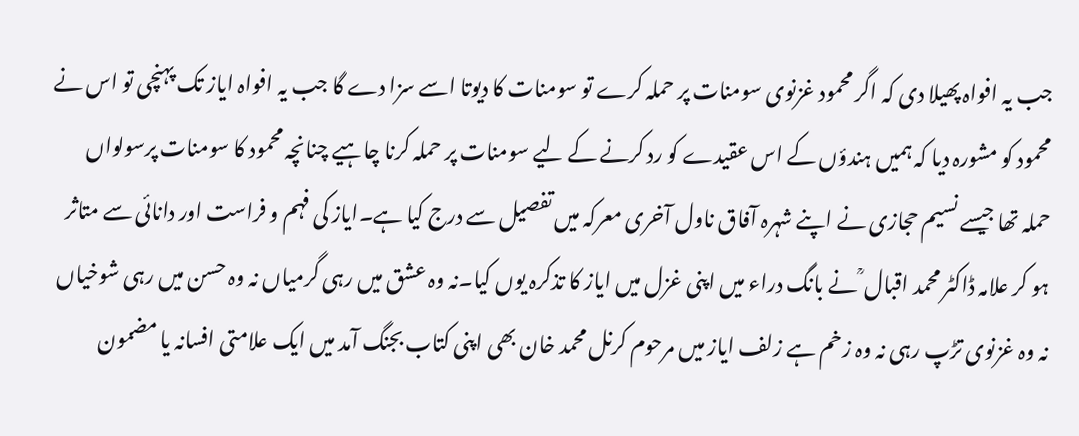جب یہ افواہ پھیلا دی کہ اگر محمود غزنوی سومنات پر حملہ کرے تو سومنات کا دیوتا اسے سزا دے گا جب یہ افواہ ایاز تک پہنچی تو اس نے محمود کو مشورہ دیا کہ ہمیں ہندؤں کے اس عقیدے کو رد کرنے کے لیے سومنات پر حملہ کرنا چاہیے چنانچہ محمود کا سومنات پرسولواں حملہ تھا جیسے نسیم حجازی نے اپنے شہرہ آفاق ناول آخری معرکہ میں تفصیل سے درج کیا ہے۔ایاز کی فہم و فراست اور دانائی سے متاثر ہو کر علامہ ڈاکٹر محمد اقبال ؒ نے بانگ دراء میں اپنی غزل میں ایاز کا تذکرہ یوں کیا۔نہ وہ عشق میں رہی گرمیاں نہ وہ حسن میں رہی شوخیاں نہ وہ غزنوی تڑپ رہی نہ وہ زخم ہے زلف ایاز میں مرحوم کرنل محمد خان بھی اپنی کتاب بجنگ آمد میں ایک علامتی افسانہ یا مضمون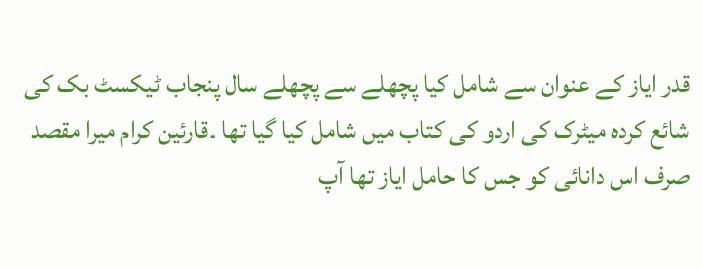قدر ایاز کے عنوان سے شامل کیا پچھلے سے پچھلے سال پنجاب ٹیکسٹ بک کی شائع کردہ میٹرک کی اردو کی کتاب میں شامل کیا گیا تھا ۔قارئین کرام میرا مقصد صرف اس دانائی کو جس کا حامل ایاز تھا آپ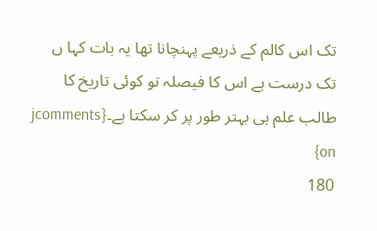تک اس کالم کے ذریعے پہنچانا تھا یہ بات کہا ں تک درست ہے اس کا فیصلہ تو کوئی تاریخ کا طالب علم ہی بہتر طور پر کر سکتا ہے۔{jcomments on}
180